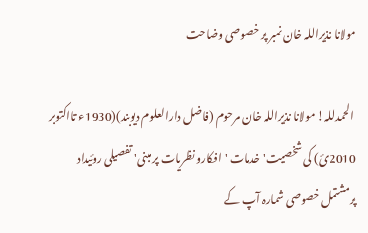مولانا نذیراللہ خان نمبر پر خصوصی وضاحت

 الحمدللہ! مولانا نذیراللہ خان مرحوم (فاضل دارالعلوم دیوبند)(1930ء تااکتوبر 2010ئ) کی شخصیت'خدمات 'افکارو نظریات پر مبنی' تفصیلی روئیداد پرمشتمل خصوصی شمارہ آپ کے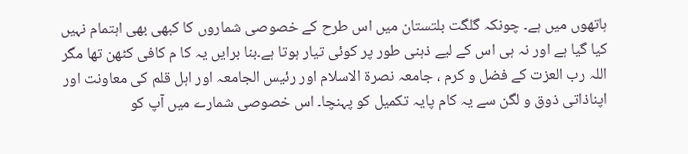ہاتھوں میں ہے۔ چونکہ گلگت بلتستان میں اس طرح کے خصوصی شماروں کا کبھی بھی اہتمام نہیں کیا گیا ہے اور نہ ہی اس کے لیے ذہنی طور پر کوئی تیار ہوتا ہے۔بنا برایں یہ کا م کافی کٹھن تھا مگر اللہ رب العزت کے فضل و کرم ، جامعہ نصرة الاسلام اور رئیس الجامعہ اور اہل قلم کی معاونت اور اپناذاتی ذوق و لگن سے یہ کام پایہ تکمیل کو پہنچا۔ اس خصوصی شمارے میں آپ کو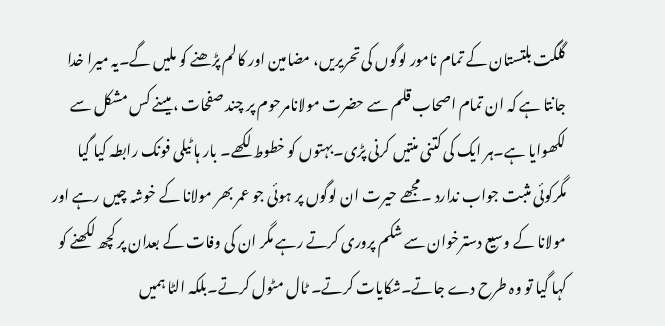گلگت بلتستان کے تمام نامور لوگوں کی تحریریں، مضامین اور کالم پڑھنے کو ملیں گے۔یہ میرا خدا جانتا ہے کہ ان تمام اصحاب قلم سے حضرت مولانامرحوم پر چند صفحات ، میںنے کس مشکل سے لکھوایا ہے۔ہر ایک کی کتنی منتیں کرنی پڑی۔بہتوں کو خطوط لکھے۔ بار ہا ٹیلی فونک رابطہ کیا گیا مگرکوئی مثبت جواب ندارد ۔مجھے حیرت ان لوگوں پر ہوئی جو عمر بھر مولانا کے خوشہ چیں رہے اور مولانا کے وسیع دسترخوان سے شکم پروری کرتے رہے مگر ان کی وفات کے بعدان پر کچھ لکھنے کو کہا گیا تو وہ طرح دے جاتے۔شکایات کرتے۔ ٹال مٹول کرتے۔بلکہ الٹا ہمیں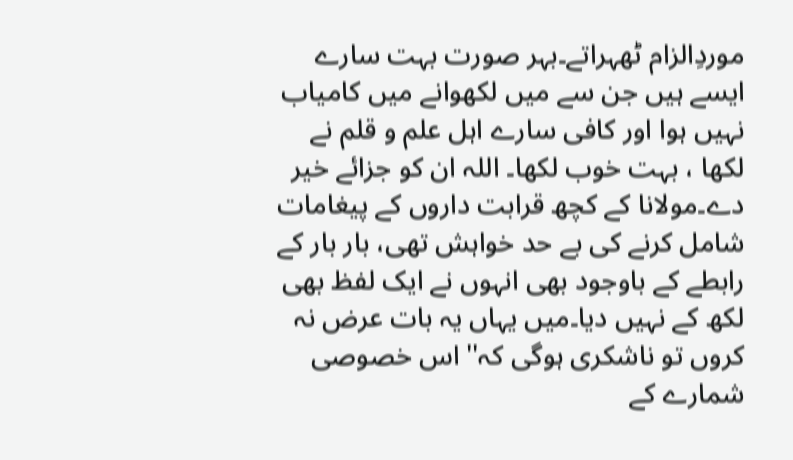موردِالزام ٹھہراتے۔بہر صورت بہت سارے ایسے ہیں جن سے میں لکھوانے میں کامیاب نہیں ہوا اور کافی سارے اہل علم و قلم نے لکھا ، بہت خوب لکھا۔ اللہ ان کو جزائے خیر دے۔مولانا کے کچھ قرابت داروں کے پیغامات شامل کرنے کی بے حد خواہش تھی، بار بار کے رابطے کے باوجود بھی انہوں نے ایک لفظ بھی لکھ کے نہیں دیا۔میں یہاں یہ بات عرض نہ کروں تو ناشکری ہوگی کہ'' اس خصوصی شمارے کے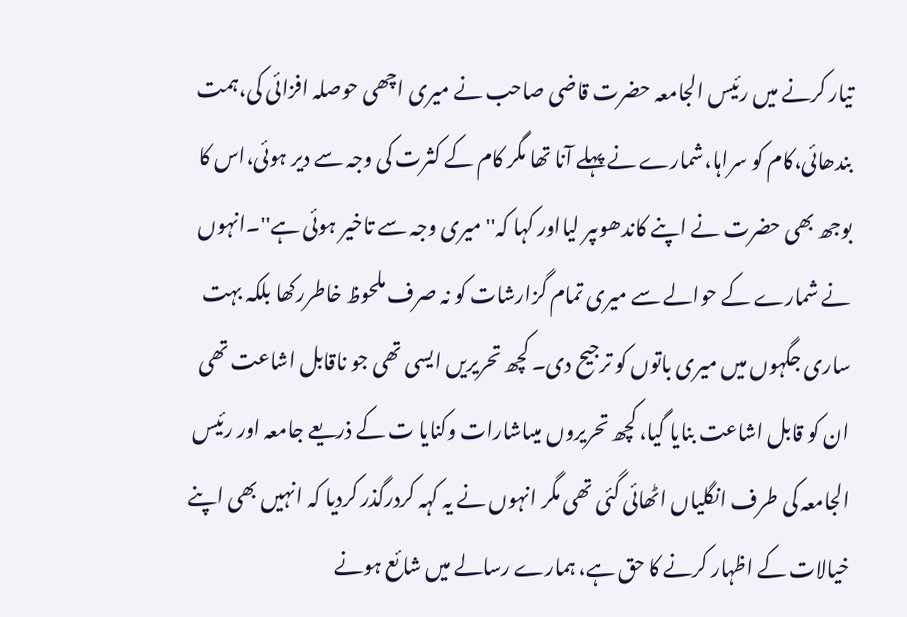تیار کرنے میں رئیس الجامعہ حضرت قاضی صاحب نے میری اچھی حوصلہ افزائی کی،ہمت بندھائی،کام کو سراہا،شمارے نے پہلے آنا تھا مگر کام کے کثرت کی وجہ سے دیر ہوئی،اس کا بوجھ بھی حضرت نے اپنے کاندھوںپر لیااور کہا کہ'' میری وجہ سے تاخیر ہوئی ہے''۔انہوں نے شمارے کے حوالے سے میری تمام گزارشات کو نہ صرف ملحوظ خاطررکھا بلکہ بہت ساری جگہوں میں میری باتوں کو ترجیح دی۔ کچھ تحریریں ایسی تھی جو ناقابل اشاعت تھی ان کو قابل اشاعت بنایا گیا، کچھ تحریروں میںاشارات وکنایا ت کے ذریعے جامعہ اور رئیس الجامعہ کی طرف انگلیاں اٹھائی گئی تھی مگر انہوں نے یہ کہہ کردرگذر کردیا کہ انہیں بھی اپنے خیالات کے اظہار کرنے کا حق ہے، ہمارے رسالے میں شائع ہونے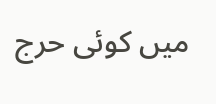میں کوئی حرج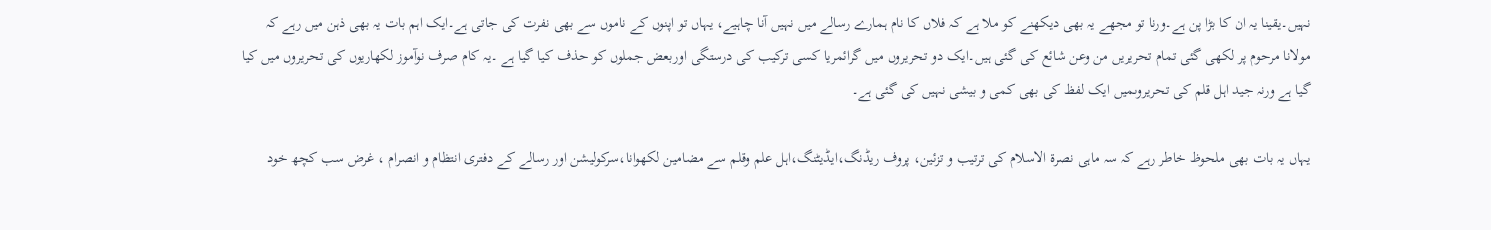نہیں۔یقینا یہ ان کا بڑا پن ہے۔ورنا تو مجھے یہ بھی دیکھنے کو ملا ہے کہ فلاں کا نام ہمارے رسالے میں نہیں آنا چاہیے، یہاں تو اپنوں کے ناموں سے بھی نفرت کی جاتی ہے۔ایک اہم بات یہ بھی ذہن میں رہے کہ مولانا مرحوم پر لکھی گئی تمام تحریریں من وعن شائع کی گئی ہیں۔ایک دو تحریروں میں گرائمریا کسی ترکیب کی درستگی اوربعض جملوں کو حذف کیا گیا ہے ۔یہ کام صرف نوآموز لکھاریوں کی تحریروں میں کیا گیا ہے ورنہ جید اہل قلم کی تحریروںمیں ایک لفظ کی بھی کمی و بیشی نہیں کی گئی ہے۔

یہاں یہ بات بھی ملحوظ خاطر رہے کہ سہ ماہی نصرة الاسلام کی ترتیب و تزئین، پروف ریڈنگ،ایڈیٹنگ،اہل علم وقلم سے مضامین لکھوانا،سرکولیشن اور رسالے کے دفتری انتظام و انصرام ، غرض سب کچھ خود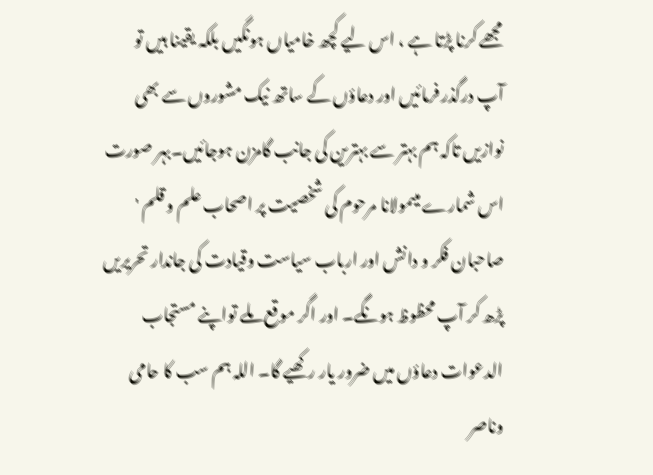مجھے کرنا پڑتا ہے ، اس لیے کچھ خامیاں ہونگیں بلکہ یقینا ہیں تو آپ درگذر فرمائیں اور دعاؤں کے ساتھ نیک مشوروں سے بھی نوازیں تاکہ ہم بہتر سے بہترین کی جانب گامزن ہوجائیں۔بہر صورت اس شمارے میںمولانا مرحوم کی شخصیت پر اصحاب علم و قلم ' صاحبان فکر و دانش اور ارباب سیاست وقیادت کی جاندار تحریریں پڑھ کر آپ محظوظ ہونگے۔ اور اگر موقع ملے تواپنے مستجاب الدعوات دعاؤں میں ضرور یار رکھیے گا۔ اللہ ہم سب کا حامی وناصر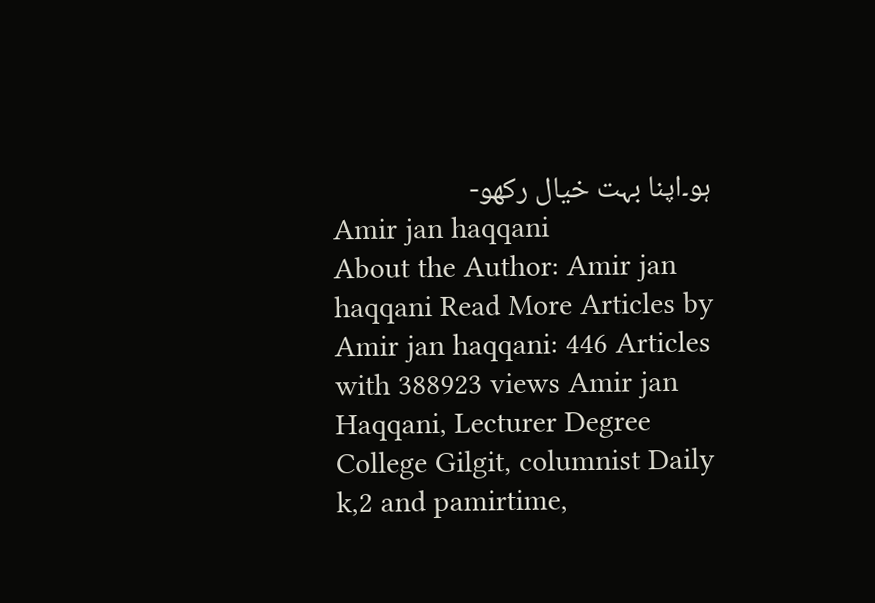ہو۔اپنا بہت خیال رکھو-
Amir jan haqqani
About the Author: Amir jan haqqani Read More Articles by Amir jan haqqani: 446 Articles with 388923 views Amir jan Haqqani, Lecturer Degree College Gilgit, columnist Daily k,2 and pamirtime,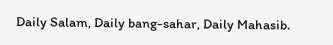Daily Salam, Daily bang-sahar, Daily Mahasib.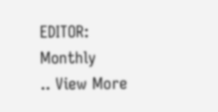EDITOR: Monthly
.. View More